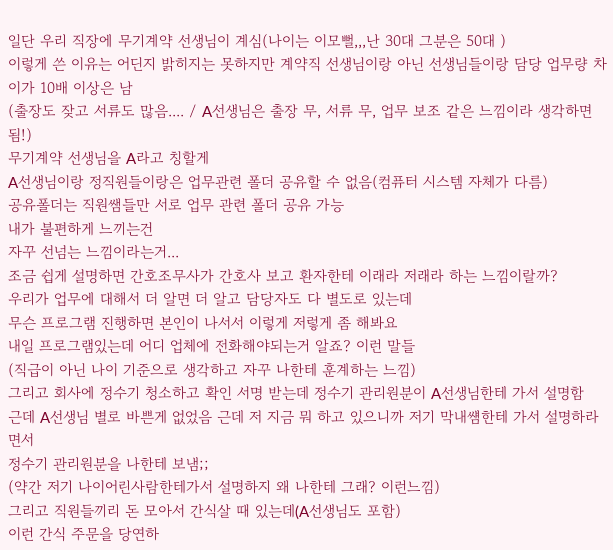일단 우리 직장에 무기계약 선생님이 계심(나이는 이모뻘,,,난 30대 그분은 50대 )
이렇게 쓴 이유는 어딘지 밝히지는 못하지만 계약직 선생님이랑 아닌 선생님들이랑 담당 업무량 차이가 10배 이상은 남
(출장도 잦고 서류도 많음.... / A선생님은 출장 무, 서류 무, 업무 보조 같은 느낌이라 생각하면됨!)
무기계약 선생님을 A라고 칭할게
A선생님이랑 정직원들이랑은 업무관련 폴더 공유할 수 없음(컴퓨터 시스템 자체가 다름)
공유폴더는 직원쌤들만 서로 업무 관련 폴더 공유 가능
내가 불편하게 느끼는건
자꾸 선넘는 느낌이라는거...
조금 쉽게 설명하면 간호조무사가 간호사 보고 환자한테 이래라 저래라 하는 느낌이랄까?
우리가 업무에 대해서 더 알면 더 알고 담당자도 다 별도로 있는데
무슨 프로그램 진행하면 본인이 나서서 이렇게 저렇게 좀 해봐요
내일 프로그램있는데 어디 업체에 전화해야되는거 알죠? 이런 말들
(직급이 아닌 나이 기준으로 생각하고 자꾸 나한테 훈계하는 느낌)
그리고 회사에 정수기 청소하고 확인 서명 받는데 정수기 관리원분이 A선생님한테 가서 설명함
근데 A선생님 별로 바쁜게 없었음 근데 저 지금 뭐 하고 있으니까 저기 막내썜한테 가서 설명하라면서
정수기 관리원분을 나한테 보냄;;
(약간 저기 나이어린사람한테가서 설명하지 왜 나한테 그래? 이런느낌)
그리고 직원들끼리 돈 모아서 간식살 때 있는데(A선생님도 포함)
이런 간식 주문을 당연하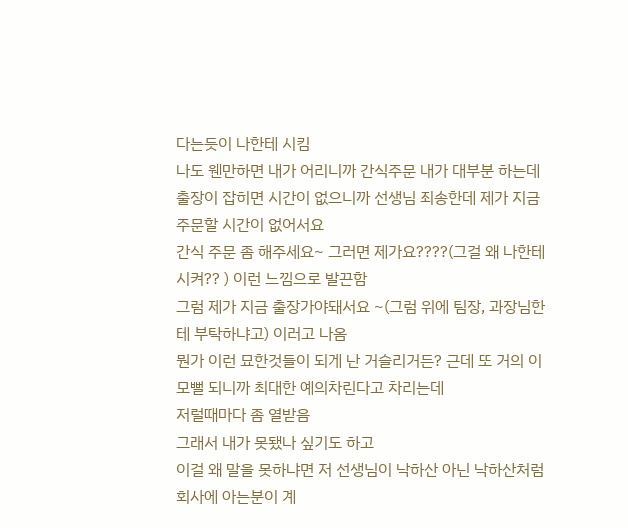다는듯이 나한테 시킴
나도 웬만하면 내가 어리니까 간식주문 내가 대부분 하는데
출장이 잡히면 시간이 없으니까 선생님 죄송한데 제가 지금 주문할 시간이 없어서요
간식 주문 좀 해주세요~ 그러면 제가요????(그걸 왜 나한테 시켜?? ) 이런 느낌으로 발끈함
그럼 제가 지금 출장가야돼서요 ~(그럼 위에 팀장, 과장님한테 부탁하냐고) 이러고 나옴
뭔가 이런 묘한것들이 되게 난 거슬리거든? 근데 또 거의 이모뻘 되니까 최대한 예의차린다고 차리는데
저럴때마다 좀 열받음
그래서 내가 못됐나 싶기도 하고
이걸 왜 말을 못하냐면 저 선생님이 낙하산 아닌 낙하산처럼 회사에 아는분이 계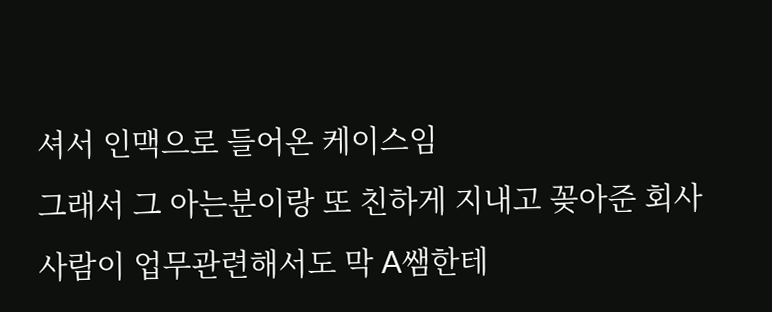셔서 인맥으로 들어온 케이스임
그래서 그 아는분이랑 또 친하게 지내고 꽂아준 회사사람이 업무관련해서도 막 A쌤한테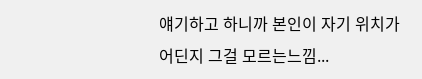얘기하고 하니까 본인이 자기 위치가 어딘지 그걸 모르는느낌...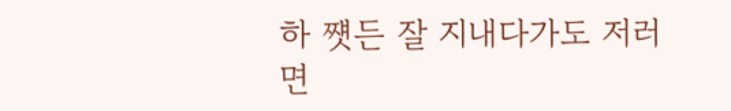하 쩃든 잘 지내다가도 저러면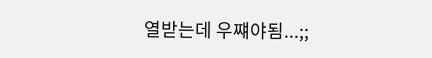열받는데 우쨰야됨...;;